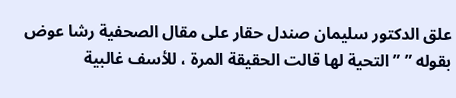علق الدكتور سليمان صندل حقار على مقال الصحفية رشا عوض بقوله ” ” التحية لها قالت الحقيقة المرة ، للأسف غالبية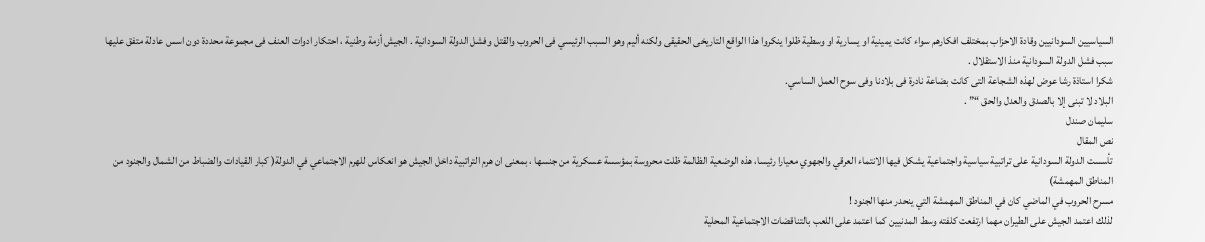السياسيين السودانيين وقادة الاحزاب بمختلف افكارهم سواء كانت يمينية او يسارية او وسطية ظلوا ينكروا هذا الواقع التاريخى الحقيقى ولكنه أليم وهو السبب الرئيسي فى الحروب والقتل وفشل الدولة السودانية . الجيش أزمة وطنية ، احتكار ادوات العنف فى مجموعة محددة دون اسس عادلة متفق عليها سبب فشل الدولة السودانية منذ الاستقلال .
شكرا استاذة رشا عوض لهذه الشجاعة التى كانت بضاعة نادرة فى بلادنا وفى سوح العمل الساسي.
البلاد لا تبنى إلا بالصدق والعدل والحق “” .
سليمان صندل
نص المقال
تأسست الدولة السودانية على تراتبية سياسية واجتماعية يشكل فيها الانتماء العرقي والجهوي معيارا رئيسا، هذه الوضعية الظالمة ظلت محروسة بمؤسسة عسكرية من جنسها ، بمعنى ان هرم التراتبية داخل الجيش هو انعكاس للهرم الاجتماعي في الدولة( كبار القيادات والضباط من الشمال والجنود من المناطق المهمشة)
مسرح الحروب في الماضي كان في المناطق المهمشة التي ينحدر منها الجنود !
لذلك اعتمد الجيش على الطيران مهما ارتفعت كلفته وسط المدنيين كما اعتمد على اللعب بالتناقضات الاجتماعية المحلية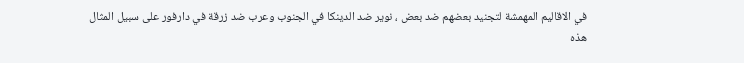في الاقاليم المهمشة لتجنيد بعضهم ضد بعض ، نوير ضد الدينكا في الجنوب وعرب ضد زرقة في دارفور على سبيل المثال
هذه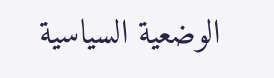الوضعية السياسية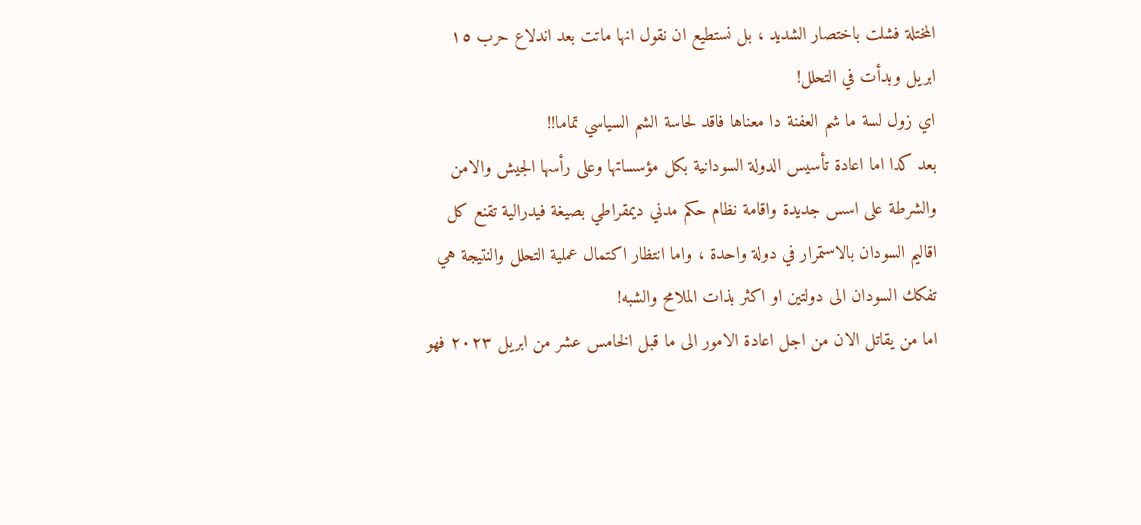المختلة فشلت باختصار الشديد ، بل نستطيع ان نقول انها ماتت بعد اندلاع حرب ١٥ ابريل وبدأت في التحلل!
اي زول لسة ما شم العفنة دا معناها فاقد لحاسة الشم السياسي تماما!!
بعد كدا اما اعادة تأسيس الدولة السودانية بكل مؤسساتها وعلى رأسها الجيش والامن والشرطة على اسس جديدة واقامة نظام حكم مدني ديمقراطي بصيغة فيدرالية تقنع كل اقاليم السودان بالاستمرار في دولة واحدة ، واما انتظار اكتمال عملية التحلل والنتيجة هي تفكك السودان الى دولتين او اكثر بذات الملامح والشبه!
اما من يقاتل الان من اجل اعادة الامور الى ما قبل الخامس عشر من ابريل ٢٠٢٣ فهو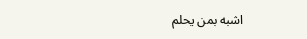اشبه بمن يحلم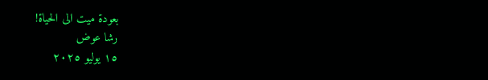بعودة ميت الى الحياة!
رشا عوض
١٥ يوليو ٢٠٢٥